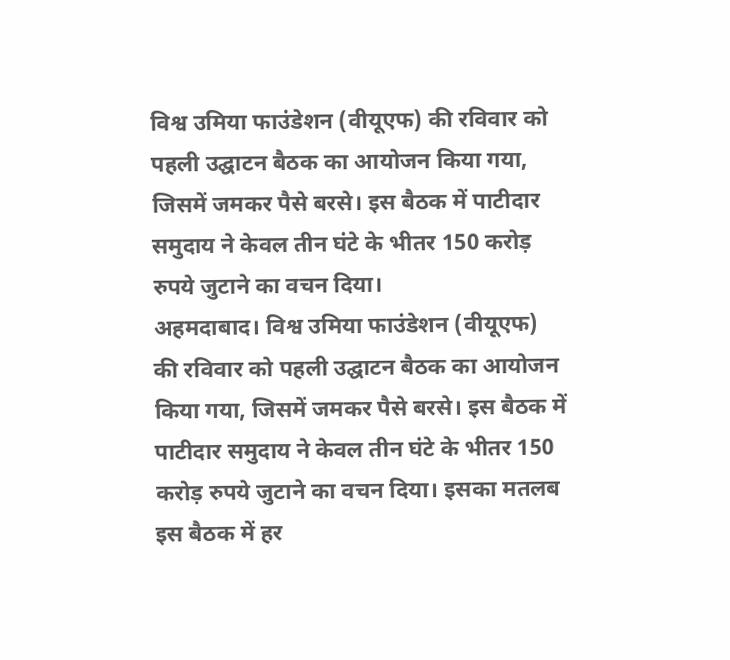विश्व उमिया फाउंडेशन (वीयूएफ) की रविवार को पहली उद्घाटन बैठक का आयोजन किया गया, जिसमें जमकर पैसे बरसे। इस बैठक में पाटीदार समुदाय ने केवल तीन घंटे के भीतर 150 करोड़ रुपये जुटाने का वचन दिया।
अहमदाबाद। विश्व उमिया फाउंडेशन (वीयूएफ) की रविवार को पहली उद्घाटन बैठक का आयोजन किया गया, जिसमें जमकर पैसे बरसे। इस बैठक में पाटीदार समुदाय ने केवल तीन घंटे के भीतर 150 करोड़ रुपये जुटाने का वचन दिया। इसका मतलब इस बैठक में हर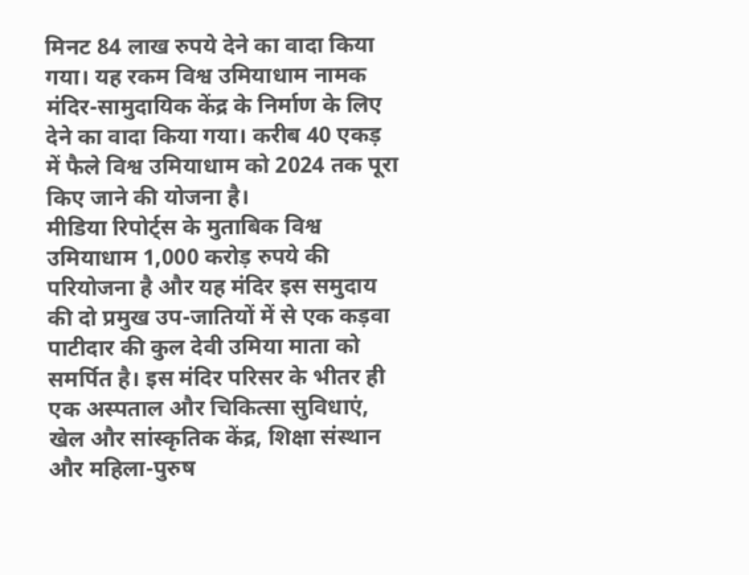मिनट 84 लाख रुपये देने का वादा किया गया। यह रकम विश्व उमियाधाम नामक मंदिर-सामुदायिक केंद्र के निर्माण के लिए देने का वादा किया गया। करीब 40 एकड़ में फैले विश्व उमियाधाम को 2024 तक पूरा किए जाने की योजना है।
मीडिया रिपोर्ट्स के मुताबिक विश्व उमियाधाम 1,000 करोड़ रुपये की परियोजना है और यह मंदिर इस समुदाय की दो प्रमुख उप-जातियों में से एक कड़वा पाटीदार की कुल देवी उमिया माता को समर्पित है। इस मंदिर परिसर के भीतर ही एक अस्पताल और चिकित्सा सुविधाएं, खेल और सांस्कृतिक केंद्र, शिक्षा संस्थान और महिला-पुरुष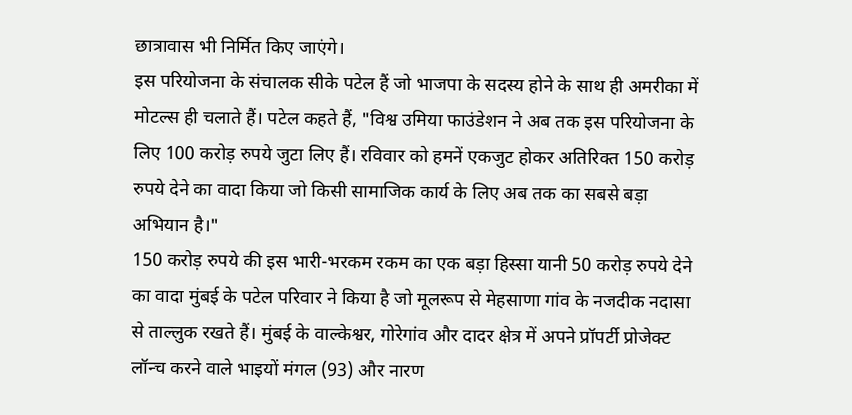छात्रावास भी निर्मित किए जाएंगे।
इस परियोजना के संचालक सीके पटेल हैं जो भाजपा के सदस्य होने के साथ ही अमरीका में मोटल्स ही चलाते हैं। पटेल कहते हैं, "विश्व उमिया फाउंडेशन ने अब तक इस परियोजना के लिए 100 करोड़ रुपये जुटा लिए हैं। रविवार को हमनें एकजुट होकर अतिरिक्त 150 करोड़ रुपये देने का वादा किया जो किसी सामाजिक कार्य के लिए अब तक का सबसे बड़ा अभियान है।"
150 करोड़ रुपये की इस भारी-भरकम रकम का एक बड़ा हिस्सा यानी 50 करोड़ रुपये देने का वादा मुंबई के पटेल परिवार ने किया है जो मूलरूप से मेहसाणा गांव के नजदीक नदासा से ताल्लुक रखते हैं। मुंबई के वाल्केश्वर, गोरेगांव और दादर क्षेत्र में अपने प्रॉपर्टी प्रोजेक्ट लॉन्च करने वाले भाइयों मंगल (93) और नारण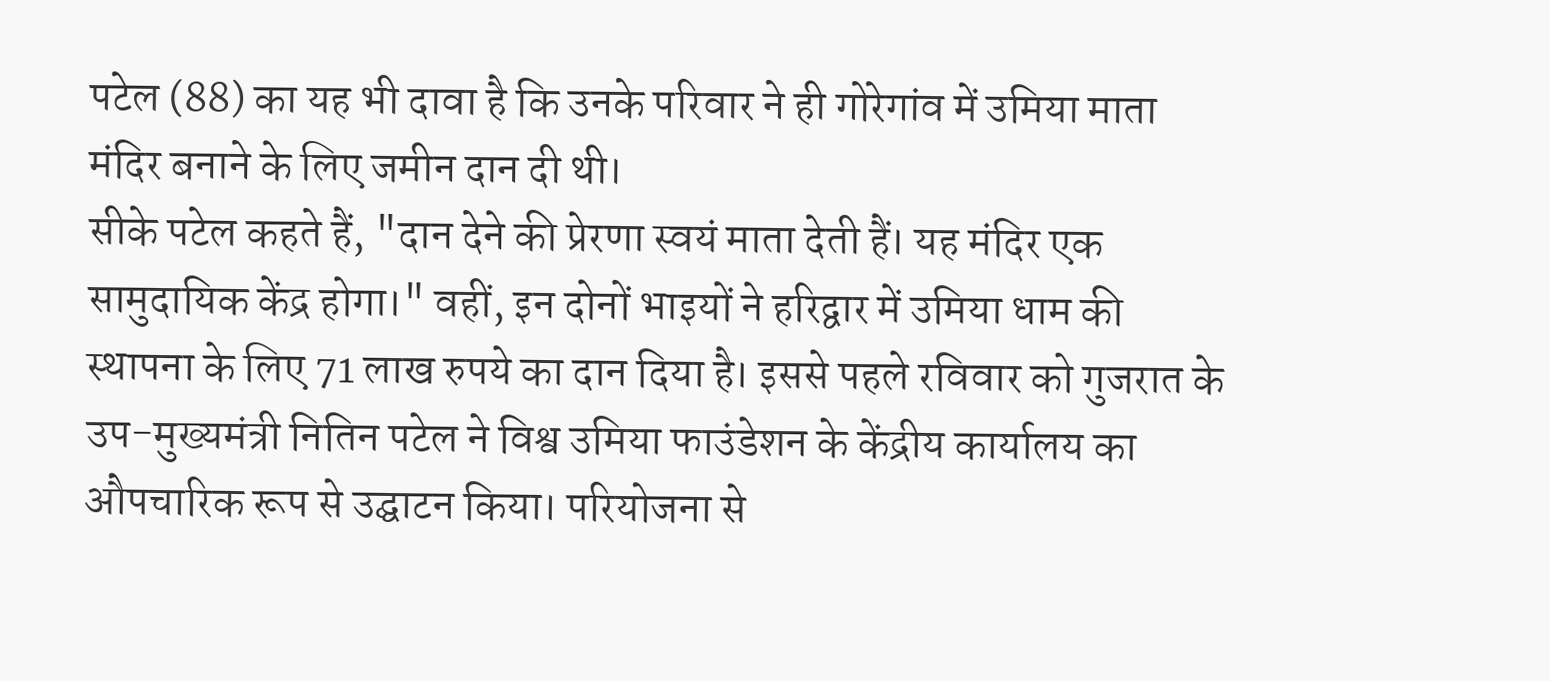पटेल (88) का यह भी दावा है कि उनके परिवार ने ही गोरेगांव में उमिया माता मंदिर बनाने के लिए जमीन दान दी थी।
सीके पटेल कहते हैं, "दान देने की प्रेरणा स्वयं माता देती हैं। यह मंदिर एक सामुदायिक केंद्र होगा।" वहीं, इन दोनों भाइयों ने हरिद्वार में उमिया धाम की स्थापना के लिए 71 लाख रुपये का दान दिया है। इससे पहले रविवार को गुजरात के उप-मुख्यमंत्री नितिन पटेल ने विश्व उमिया फाउंडेशन के केंद्रीय कार्यालय का औपचारिक रूप से उद्घाटन किया। परियोजना से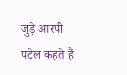जुड़े आरपी पटेल कहते हैं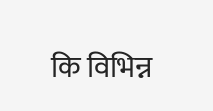कि विभिन्न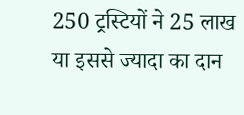250 ट्रस्टियों ने 25 लाख या इससे ज्यादा का दान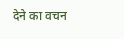देने का वचन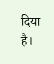दिया है।